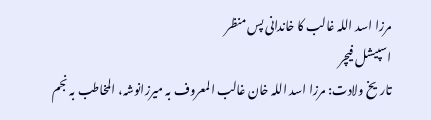مرزا اسد اللہ غالب کا خاندانی پس منظر
اسپیشل فیچر
تاریخ ولادت: مرزا اسد اللہ خان غالب المعروف بہ میرزانوشہ، المخاطب بہ نجم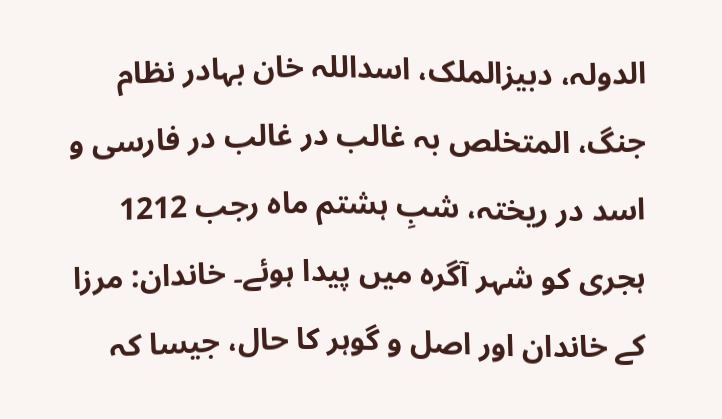الدولہ، دبیزالملک، اسداللہ خان بہادر نظام جنگ، المتخلص بہ غالب در غالب در فارسی و اسد در ریختہ، شبِ ہشتم ماہ رجب 1212 ہجری کو شہر آگرہ میں پیدا ہوئے۔ خاندان: مرزا کے خاندان اور اصل و گوہر کا حال، جیسا کہ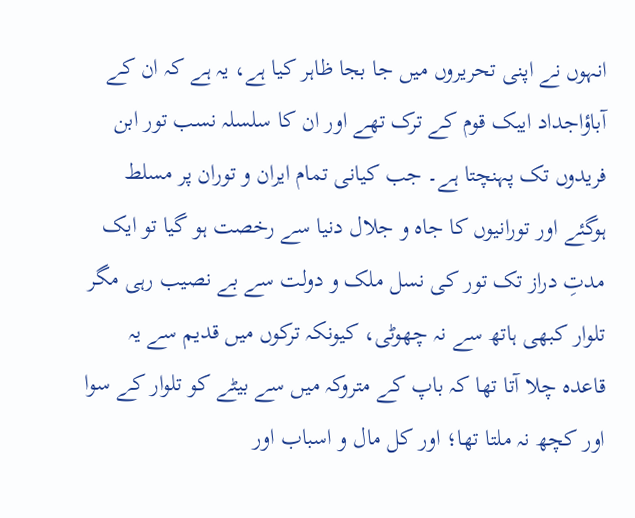انہوں نے اپنی تحریروں میں جا بجا ظاہر کیا ہے، یہ ہے کہ ان کے آباؤاجداد ایبک قوم کے ترک تھے اور ان کا سلسلہ نسب تور ابن فریدوں تک پہنچتا ہے۔ جب کیانی تمام ایران و توران پر مسلط ہوگئے اور تورانیوں کا جاہ و جلال دنیا سے رخصت ہو گیا تو ایک مدتِ دراز تک تور کی نسل ملک و دولت سے بے نصیب رہی مگر تلوار کبھی ہاتھ سے نہ چھوٹی، کیونکہ ترکوں میں قدیم سے یہ قاعدہ چلا آتا تھا کہ باپ کے متروکہ میں سے بیٹے کو تلوار کے سوا اور کچھ نہ ملتا تھا؛ اور کل مال و اسباب اور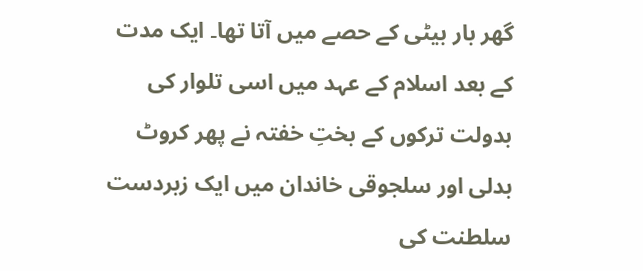گھر بار بیٹی کے حصے میں آتا تھا۔ ایک مدت کے بعد اسلام کے عہد میں اسی تلوار کی بدولت ترکوں کے بختِ خفتہ نے پھر کروٹ بدلی اور سلجوقی خاندان میں ایک زبردست سلطنت کی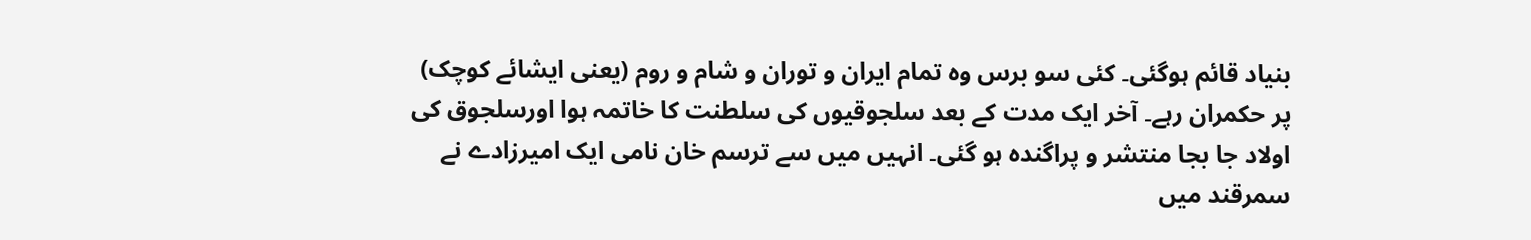بنیاد قائم ہوگئی۔ کئی سو برس وہ تمام ایران و توران و شام و روم (یعنی ایشائے کوچک) پر حکمران رہے۔ آخر ایک مدت کے بعد سلجوقیوں کی سلطنت کا خاتمہ ہوا اورسلجوق کی اولاد جا بجا منتشر و پراگندہ ہو گئی۔ انہیں میں سے ترسم خان نامی ایک امیرزادے نے سمرقند میں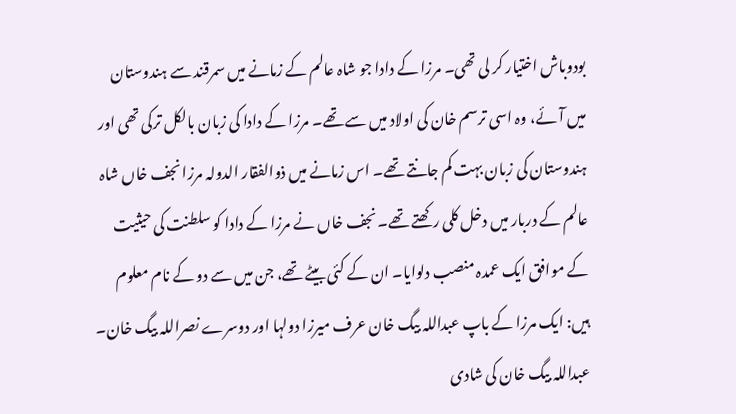بودوباش اختیار کر لی تھی۔ مرزا کے دادا جو شاہ عالم کے زمانے میں سمرقند سے ہندوستان میں آئے، وہ اسی ترسم خان کی اولاد میں سے تھے۔ مرزا کے دادا کی زبان بالکل ترکی تھی اور ہندوستان کی زبان بہت کم جانتے تھے۔ اس زمانے میں ذوالفقار الدولہ مرزا نجف خاں شاہ عالم کے دربار میں دخل کلی رکھتے تھے۔ نجف خاں نے مرزا کے دادا کو سلطنت کی حیثیت کے موافق ایک عمدہ منصب دلوایا۔ ان کے کئی بیٹے تھے، جن میں سے دو کے نام معلوم ہیں: ایک مرزا کے باپ عبداللہ بیگ خان عرف میرزا دولہا اور دوسرے نصراللہ بیگ خان۔ عبداللہ بیگ خان کی شادی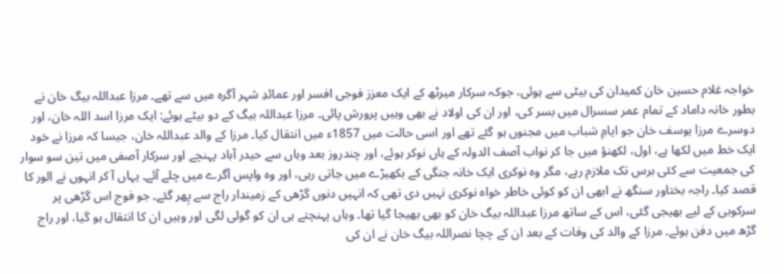خواجہ غلام حسین خان کمیدان کی بیٹی سے ہوئی، جوکہ سرکار میرٹھ کے ایک معزز فوجی افسر اور عمائدِ شہر آگرہ میں سے تھے۔ مرزا عبداللہ بیگ خان نے بطور خانہ داماد کے تمام عمر سسرال میں بسر کی، اور ان کی اولاد نے بھی وہیں پرورش پائی۔ مرزا عبداللہ بیگ کے دو بیٹے ہوئے: ایک مرزا اسد اللہ خان، اور دوسرے مرزا یوسف خان جو ایامِ شباب میں مجنوں ہو گئے تھے اور اسی حالت میں 1857ء میں انتقال کیا۔ مرزا کے والد عبداللہ خان، جیسا کہ مرزا نے خود ایک خط میں لکھا ہے، اول، لکھنؤ میں جا کر نواب آصف الدولہ کے ہاں نوکر ہوئے، اور چندروز بعد وہاں سے حیدر آباد پہنچے اور سرکار آصفی میں تین سو سوار کی جمعیت سے کئی برس تک ملازم رہے، مگر وہ نوکری ایک خانہ جنگی کے بکھیڑے میں جاتی رہی، اور وہ واپس آگرے میں چلے آئے۔ یہاں آ کر انہوں نے الور کا قصد کیا۔ راجہ بختاور سنگھ نے ابھی ان کو کوئی خاطر خواہ نوکری نہیں دی تھی کہ انہیں دنوں گڑھی کے زمیندار راج سے پِھر گئے۔ جو فوج اس گڑھی پر سرکوبی کے لیے بھیجی گئی، اس کے ساتھ مرزا عبداللہ بیگ خان کو بھی بھیجا گیا تھا۔ وہاں پہنچتے ہی ان کو گولی لگی اور وہیں ان کا انتقال ہو گیا، اور راج گڑھ میں دفن ہوئے۔ مرزا کے والد کی وفات کے بعد ان کے چچا نصراللہ بیگ خان نے ان کی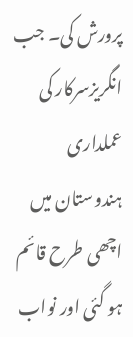پرورش کی۔ جب انگریزسرکار کی عملداری ہندوستان میں اچھی طرح قائم ہو گئی اور نواب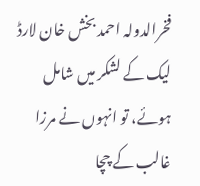فخرالدولہ احمد بخش خان لارڈ لیک کے لشکر میں شامل ہوئے، تو انہوں نے مرزا غالب کے چچا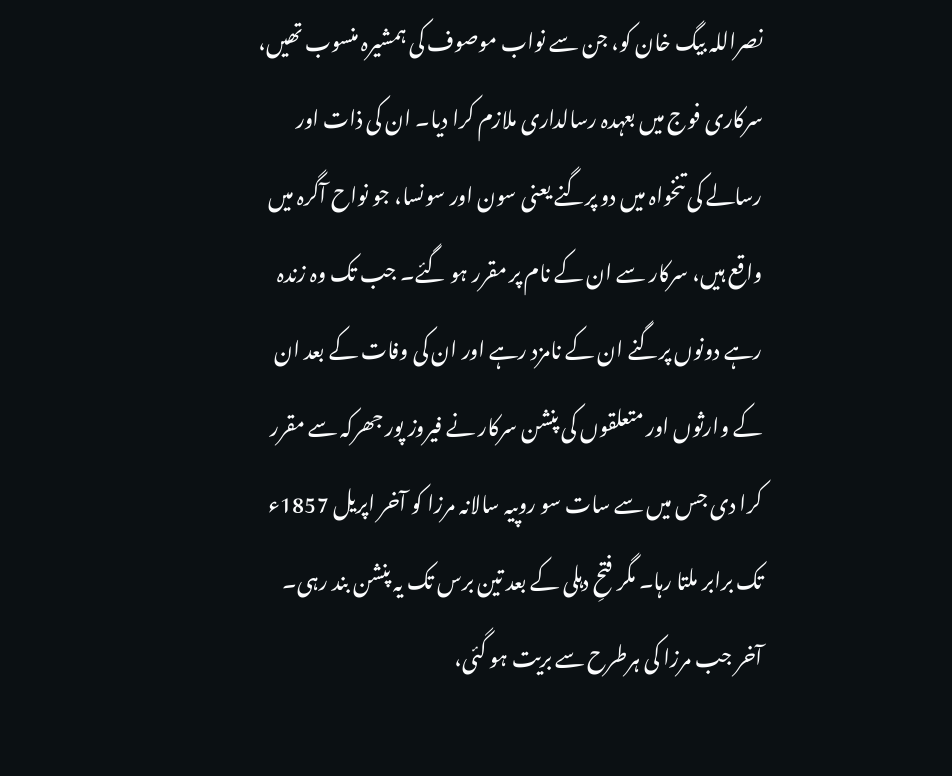نصراللہ بیگ خان کو، جن سے نواب موصوف کی ہمشیرہ منسوب تھیں، سرکاری فوج میں بعہدہ رسالداری ملازم کرا دیا۔ ان کی ذات اور رسالے کی تنخواہ میں دو پرگنے یعنی سون اور سونسا، جو نواح آگرہ میں واقع ہیں، سرکار سے ان کے نام پر مقرر ہو گئے۔ جب تک وہ زندہ رہے دونوں پرگنے ان کے نامزد رہے اور ان کی وفات کے بعد ان کے وارثوں اور متعلقوں کی پنشن سرکار نے فیروز پور جھرکہ سے مقرر کرا دی جس میں سے سات سو روپیہ سالانہ مرزا کو آخر اپریل 1857ء تک برابر ملتا رہا۔ مگر فتحِ دہلی کے بعد تین برس تک یہ پنشن بند رہی۔ آخر جب مرزا کی ہرطرح سے بریت ہو گئی،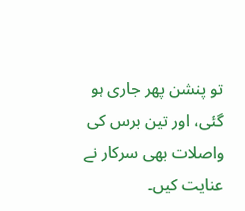تو پنشن پھر جاری ہو گئی، اور تین برس کی واصلات بھی سرکار نے عنایت کیں۔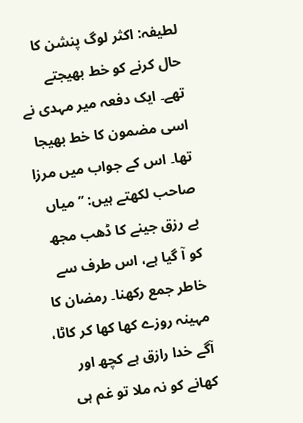لطیفہ: اکثر لوگ پنشن کا حال کرنے کو خط بھیجتے تھے۔ ایک دفعہ میر مہدی نے اسی مضمون کا خط بھیجا تھا۔ اس کے جواب میں مرزا صاحب لکھتے ہیں: ’’میاں بے رزق جینے کا ڈھب مجھ کو آ گیا ہے، اس طرف سے خاطر جمع رکھنا۔ رمضان کا مہینہ روزے کھا کھا کر کاٹا، آگے خدا رازق ہے کچھ اور کھانے کو نہ ملا تو غم ہی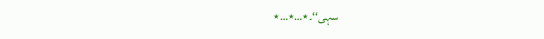سہی‘‘۔٭…٭…٭